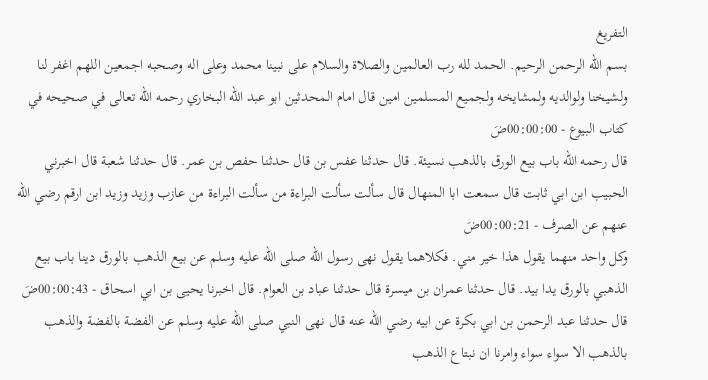التفريغ
بسم الله الرحمن الرحيم. الحمد لله رب العالمين والصلاة والسلام على نبينا محمد وعلى اله وصحبه اجمعين اللهم اغفر لنا ولشيخنا ولوالديه ولمشايخه ولجميع المسلمين امين قال امام المحدثين ابو عبد الله البخاري رحمه الله تعالى في صحيحه في كتاب البيوع - 00:00:00ضَ
قال رحمه الله باب بيع الورق بالذهب نسيئة. قال حدثنا عفس بن قال حدثنا حفص بن عمر. قال حدثنا شعبة قال اخبرني الحبيب ابن ابي ثابت قال سمعت ابا المنهال قال سألت سألت البراءة من سألت البراءة من عازب وزيد وزيد ابن ارقم رضي الله عنهم عن الصرف - 00:00:21ضَ
وكل واحد منهما يقول هذا خير مني. فكلاهما يقول نهى رسول الله صلى الله عليه وسلم عن بيع الذهب بالورق دينا باب بيع الذهبي بالورق يدا بيد. قال حدثنا عمران بن ميسرة قال حدثنا عباد بن العوام. قال اخبرنا يحيى بن ابي اسحاق - 00:00:43ضَ
قال حدثنا عبد الرحمن بن ابي بكرة عن ابيه رضي الله عنه قال نهى النبي صلى الله عليه وسلم عن الفضة بالفضة والذهب بالذهب الا سواء سواء وامرنا ان نبتاع الذهب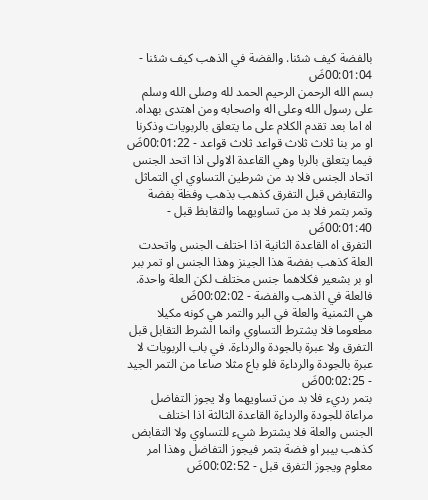بالفضة كيف شئنا. والفضة في الذهب كيف شئنا - 00:01:04ضَ
بسم الله الرحمن الرحيم الحمد لله وصلى الله وسلم على رسول الله وعلى اله واصحابه ومن اهتدى بهداه. اه اما بعد تقدم الكلام على ما يتعلق بالربويات وذكرنا او مر بنا ثلاث ثلاث قواعد ثلاث قواعد - 00:01:22ضَ
فيما يتعلق بالربا وهي القاعدة الاولى اذا اتحد الجنس اتحاد الجنس فلا بد من شرطين التساوي اي التماثل والتقابض قبل التفرق كذهب بذهب وفظة بفضة وتمر بتمر فلا بد من تساويهما والتقابظ قبل - 00:01:40ضَ
التفرق اه القاعدة الثانية اذا اختلف الجنس واتحدت العلة كذهب بفضة هذا الجينز وهذا الجنس او تمر ببر او بر بشعير فكلاهما جنس مختلف لكن العلة واحدة. فالعلة في الذهب والفضة - 00:02:02ضَ
هي الثمنية والعلة في البر والتمر هي كونه مكيلا مطعوما فلا يشترط التساوي وانما الشرط التقابل قبل التفرق ولا عبرة بالجودة والرداءة. في باب الربويات لا عبرة بالجودة والرداءة فلو باع مثلا صاعا من التمر الجيد - 00:02:25ضَ
بتمر رديء فلا بد من تساويهما ولا يجوز التفاضل مراعاة للجودة والرداءة القاعدة الثالثة اذا اختلف الجنس والعلة فلا يشترط شيء للتساوي ولا التقابض كذهب بيبر او فضة بتمر فيجوز التفاضل وهذا امر معلوم ويجوز التفرق قبل - 00:02:52ضَ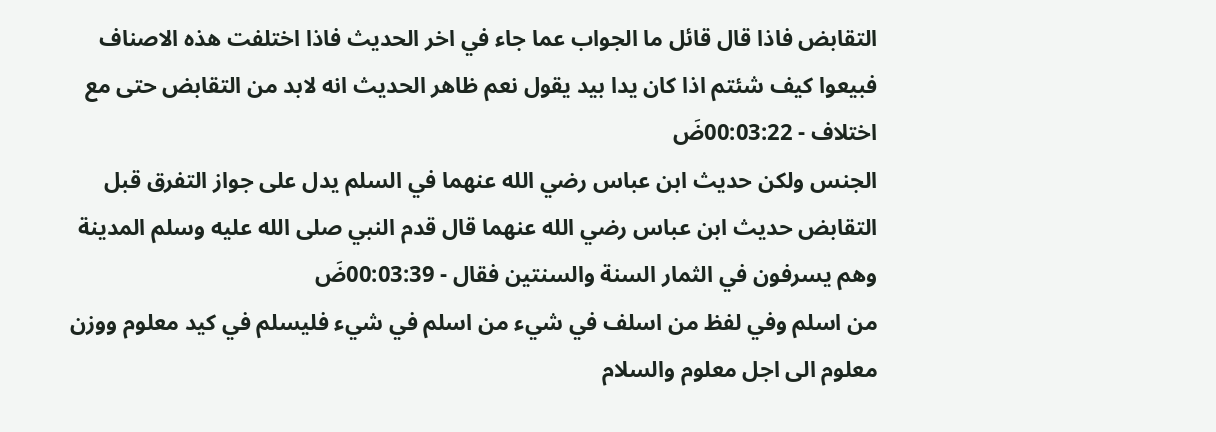التقابض فاذا قال قائل ما الجواب عما جاء في اخر الحديث فاذا اختلفت هذه الاصناف فبيعوا كيف شئتم اذا كان يدا بيد يقول نعم ظاهر الحديث انه لابد من التقابض حتى مع اختلاف - 00:03:22ضَ
الجنس ولكن حديث ابن عباس رضي الله عنهما في السلم يدل على جواز التفرق قبل التقابض حديث ابن عباس رضي الله عنهما قال قدم النبي صلى الله عليه وسلم المدينة وهم يسرفون في الثمار السنة والسنتين فقال - 00:03:39ضَ
من اسلم وفي لفظ من اسلف في شيء من اسلم في شيء فليسلم في كيد معلوم ووزن معلوم الى اجل معلوم والسلام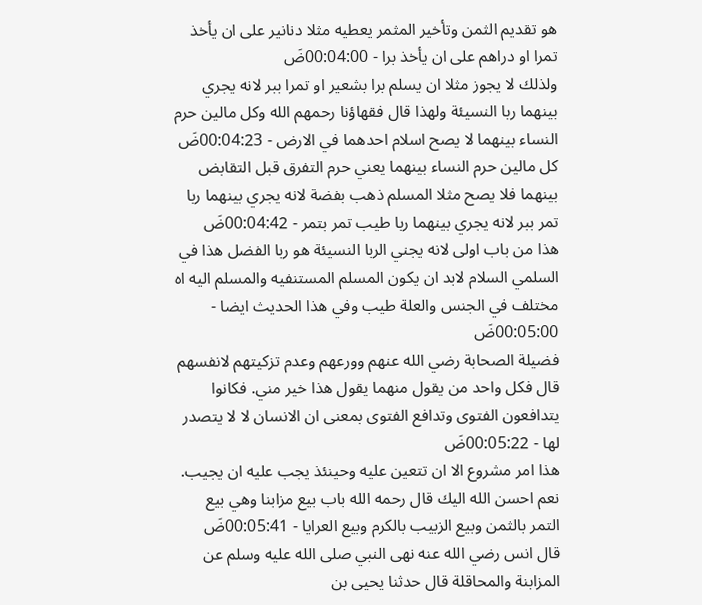هو تقديم الثمن وتأخير المثمر يعطيه مثلا دنانير على ان يأخذ تمرا او دراهم على ان يأخذ برا - 00:04:00ضَ
ولذلك لا يجوز مثلا ان يسلم برا بشعير او تمرا ببر لانه يجري بينهما ربا النسيئة ولهذا قال فقهاؤنا رحمهم الله وكل مالين حرم النساء بينهما لا يصح اسلام احدهما في الارض - 00:04:23ضَ
كل مالين حرم النساء بينهما يعني حرم التفرق قبل التقابض بينهما فلا يصح مثلا المسلم ذهب بفضة لانه يجري بينهما ربا تمر ببر لانه يجري بينهما ربا طيب تمر بتمر - 00:04:42ضَ
هذا من باب اولى لانه يجني الربا النسيئة هو ربا الفضل هذا في السلمي السلام لابد ان يكون المسلم المستنفيه والمسلم اليه اه مختلف في الجنس والعلة طيب وفي هذا الحديث ايضا - 00:05:00ضَ
فضيلة الصحابة رضي الله عنهم وورعهم وعدم تزكيتهم لانفسهم قال فكل واحد من يقول منهما يقول هذا خير مني. فكانوا يتدافعون الفتوى وتدافع الفتوى بمعنى ان الانسان لا لا يتصدر لها - 00:05:22ضَ
هذا امر مشروع الا ان تتعين عليه وحينئذ يجب عليه ان يجيب. نعم احسن الله اليك قال رحمه الله باب بيع مزابنا وهي بيع التمر بالثمن وبيع الزبيب بالكرم وبيع العرايا - 00:05:41ضَ
قال انس رضي الله عنه نهى النبي صلى الله عليه وسلم عن المزابنة والمحاقلة قال حدثنا يحيى بن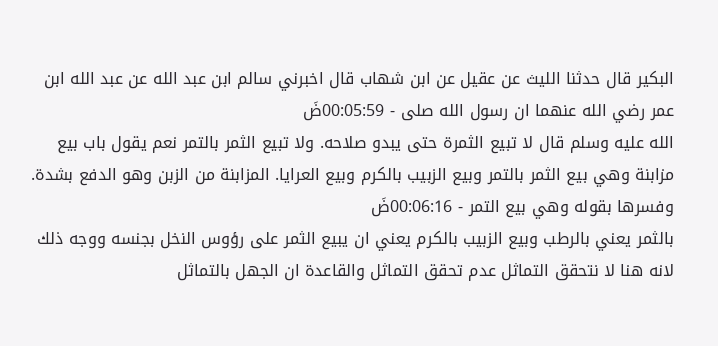البكير قال حدثنا الليث عن عقيل عن ابن شهاب قال اخبرني سالم ابن عبد الله عن عبد الله ابن عمر رضي الله عنهما ان رسول الله صلى - 00:05:59ضَ
الله عليه وسلم قال لا تبيع الثمرة حتى يبدو صلاحه. ولا تبيع الثمر بالتمر نعم يقول باب بيع مزابنة وهي بيع الثمر بالتمر وبيع الزبيب بالكرم وبيع العرايا. المزابنة من الزبن وهو الدفع بشدة. وفسرها بقوله وهي بيع التمر - 00:06:16ضَ
بالثمر يعني بالرطب وبيع الزبيب بالكرم يعني ان يبيع الثمر على رؤوس النخل بجنسه ووجه ذلك لانه هنا لا نتحقق التماثل عدم تحقق التماثل والقاعدة ان الجهل بالتماثل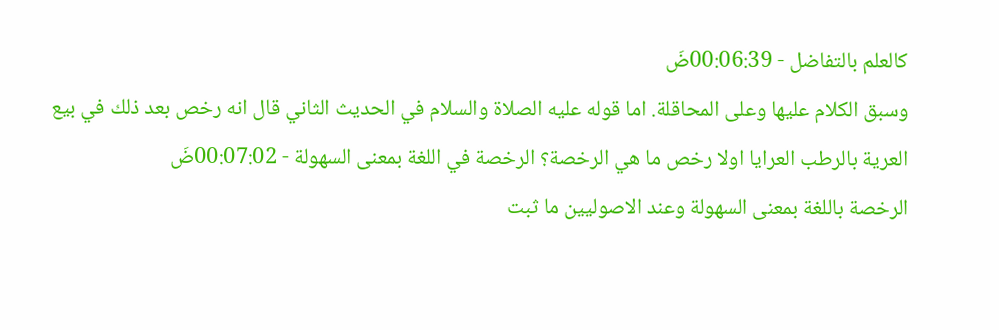كالعلم بالتفاضل - 00:06:39ضَ
وسبق الكلام عليها وعلى المحاقلة. اما قوله عليه الصلاة والسلام في الحديث الثاني قال انه رخص بعد ذلك في بيع العرية بالرطب العرايا اولا رخص ما هي الرخصة؟ الرخصة في اللغة بمعنى السهولة - 00:07:02ضَ
الرخصة باللغة بمعنى السهولة وعند الاصوليين ما ثبت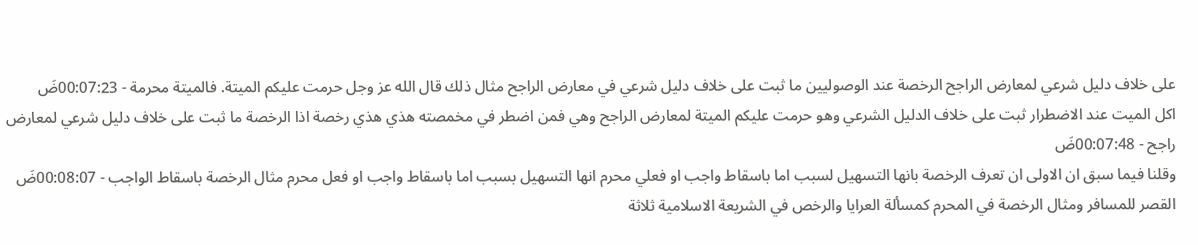على خلاف دليل شرعي لمعارض الراجح الرخصة عند الوصوليين ما ثبت على خلاف دليل شرعي في معارض الراجح مثال ذلك قال الله عز وجل حرمت عليكم الميتة. فالميتة محرمة - 00:07:23ضَ
اكل الميت عند الاضطرار ثبت على خلاف الدليل الشرعي وهو حرمت عليكم الميتة لمعارض الراجح وهي فمن اضطر في مخمصته هذي هذي رخصة اذا الرخصة ما ثبت على خلاف دليل شرعي لمعارض راجح - 00:07:48ضَ
وقلنا فيما سبق ان الاولى ان تعرف الرخصة بانها التسهيل لسبب اما باسقاط واجب او فعلي محرم انها التسهيل بسبب اما باسقاط واجب او فعل محرم مثال الرخصة باسقاط الواجب - 00:08:07ضَ
القصر للمسافر ومثال الرخصة في المحرم كمسألة العرايا والرخص في الشريعة الاسلامية ثلاثة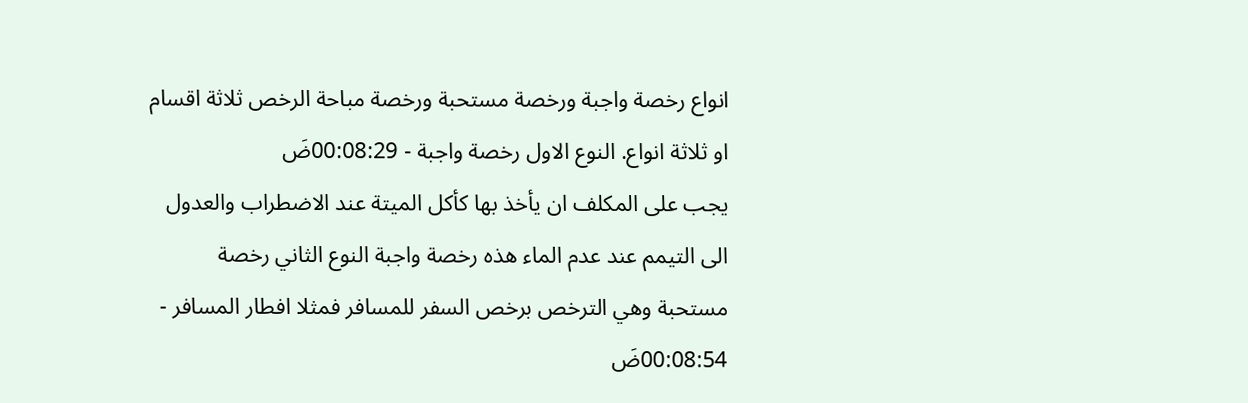انواع رخصة واجبة ورخصة مستحبة ورخصة مباحة الرخص ثلاثة اقسام او ثلاثة انواع. النوع الاول رخصة واجبة - 00:08:29ضَ
يجب على المكلف ان يأخذ بها كأكل الميتة عند الاضطراب والعدول الى التيمم عند عدم الماء هذه رخصة واجبة النوع الثاني رخصة مستحبة وهي الترخص برخص السفر للمسافر فمثلا افطار المسافر - 00:08:54ضَ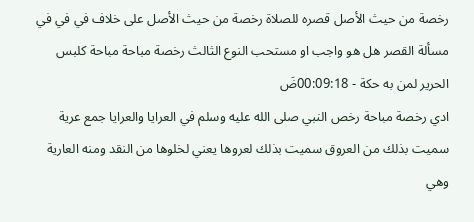رخصة من حيث الأصل قصره للصلاة رخصة من حيث الأصل على خلاف في في في مسألة القصر هل هو واجب او مستحب النوع الثالث رخصة مباحة مباحة كلبس الحرير لمن به حكة - 00:09:18ضَ
ادي رخصة مباحة رخص النبي صلى الله عليه وسلم في العرايا والعرايا جمع عرية سميت بذلك من العروق سميت بذلك لعروها يعني لخلوها من النقد ومنه العارية وهي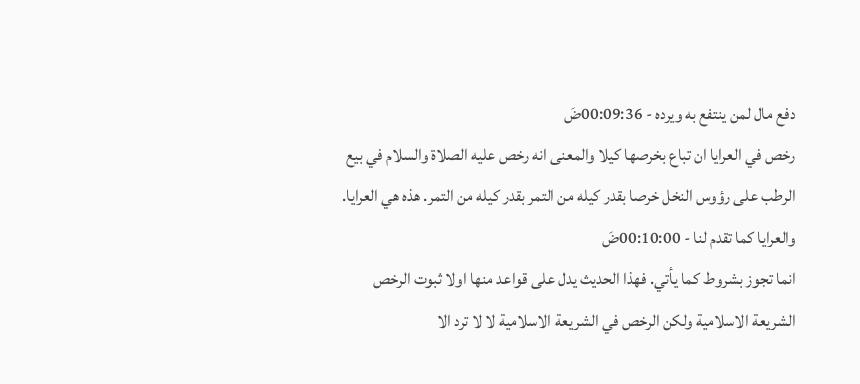دفع مال لمن ينتفع به ويرده - 00:09:36ضَ
رخص في العرايا ان تباع بخرصها كيلا والمعنى انه رخص عليه الصلاة والسلام في بيع الرطب على رؤوس النخل خرصا بقدر كيله من التمر بقدر كيله من التمر. هذه هي العرايا. والعرايا كما تقدم لنا - 00:10:00ضَ
انما تجوز بشروط كما يأتي. فهذا الحديث يدل على قواعد منها اولا ثبوت الرخص الشريعة الاسلامية ولكن الرخص في الشريعة الاسلامية لا لا ترد الا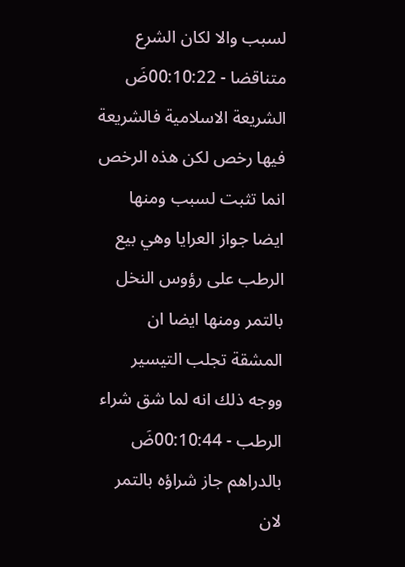لسبب والا لكان الشرع متناقضا - 00:10:22ضَ
الشريعة الاسلامية فالشريعة فيها رخص لكن هذه الرخص انما تثبت لسبب ومنها ايضا جواز العرايا وهي بيع الرطب على رؤوس النخل بالتمر ومنها ايضا ان المشقة تجلب التيسير ووجه ذلك انه لما شق شراء الرطب - 00:10:44ضَ
بالدراهم جاز شراؤه بالتمر لان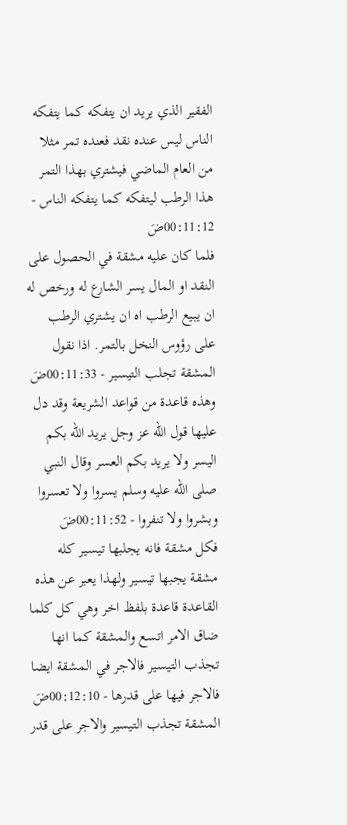الفقير الذي يريد ان يتفكه كما يتفكه الناس ليس عنده نقد فعنده تمر مثلا من العام الماضي فيشتري بهذا التمر هذا الرطب ليتفكه كما يتفكه الناس - 00:11:12ضَ
فلما كان عليه مشقة في الحصول على النقد او المال يسر الشارع له ورخص له ان يبيع الرطب اه ان يشتري الرطب على رؤوس النخل بالتمر. اذا نقول المشقة تجلب التيسير - 00:11:33ضَ
وهذه قاعدة من قواعد الشريعة وقد دل عليها قول الله عز وجل يريد الله بكم اليسر ولا يريد بكم العسر وقال النبي صلى الله عليه وسلم يسروا ولا تعسروا وبشروا ولا تنفروا - 00:11:52ضَ
فكل مشقة فانه يجلبها تيسير كله مشقة يجبها تيسير ولهذا يعبر عن هذه القاعدة قاعدة بلفظ اخر وهي كل كلما ضاق الامر اتسع والمشقة كما انها تجذب التيسير فالاجر في المشقة ايضا فالاجر فيها على قدرها - 00:12:10ضَ
المشقة تجذب التيسير والاجر على قدر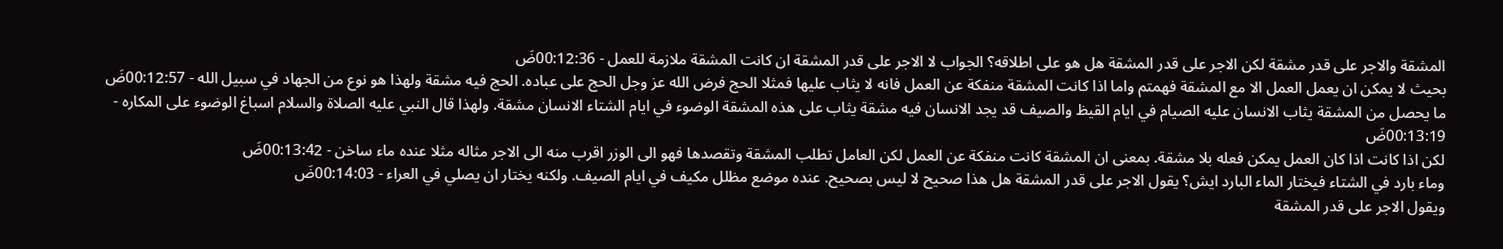المشقة والاجر على قدر مشقة لكن الاجر على قدر المشقة هل هو على اطلاقه؟ الجواب لا الاجر على قدر المشقة ان كانت المشقة ملازمة للعمل - 00:12:36ضَ
بحيث لا يمكن ان يعمل العمل الا مع المشقة فهمتم واما اذا كانت المشقة منفكة عن العمل فانه لا يثاب عليها فمثلا الحج فرض الله عز وجل الحج على عباده. الحج فيه مشقة ولهذا هو نوع من الجهاد في سبيل الله - 00:12:57ضَ
ما يحصل من المشقة يثاب الانسان عليه الصيام في ايام القيظ والصيف قد يجد الانسان فيه مشقة يثاب على هذه المشقة الوضوء في ايام الشتاء الانسان مشقة. ولهذا قال النبي عليه الصلاة والسلام اسباغ الوضوء على المكاره - 00:13:19ضَ
لكن اذا كانت اذا كان العمل يمكن فعله بلا مشقة. بمعنى ان المشقة كانت منفكة عن العمل لكن العامل تطلب المشقة وتقصدها فهو الى الوزر اقرب منه الى الاجر مثاله مثلا عنده ماء ساخن - 00:13:42ضَ
وماء بارد في الشتاء فيختار الماء البارد ايش؟ يقول الاجر على قدر المشقة هل هذا صحيح لا ليس بصحيح. عنده موضع مظلل مكيف في ايام الصيف. ولكنه يختار ان يصلي في العراء - 00:14:03ضَ
ويقول الاجر على قدر المشقة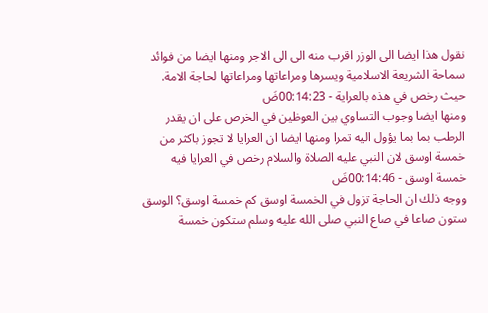نقول هذا ايضا الى الوزر اقرب منه الى الى الاجر ومنها ايضا من فوائد سماحة الشريعة الاسلامية ويسرها ومراعاتها ومراعاتها لحاجة الامة. حيث رخص في هذه بالعراية - 00:14:23ضَ
ومنها ايضا وجوب التساوي بين العوظين في الخرص على ان يقدر الرطب بما بما يؤول اليه تمرا ومنها ايضا ان العرايا لا تجوز باكثر من خمسة اوسق لان النبي عليه الصلاة والسلام رخص في العرايا فيه خمسة اوسق - 00:14:46ضَ
ووجه ذلك ان الحاجة تزول في الخمسة اوسق كم خمسة اوسق؟ الوسق ستون صاعا في صاع النبي صلى الله عليه وسلم ستكون خمسة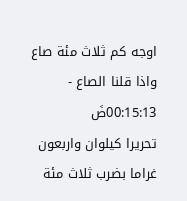اوجه كم ثلاث مئة صاع واذا قلنا الصاع - 00:15:13ضَ
تحريرا كيلوان واربعون غراما بضرب ثلاث مئة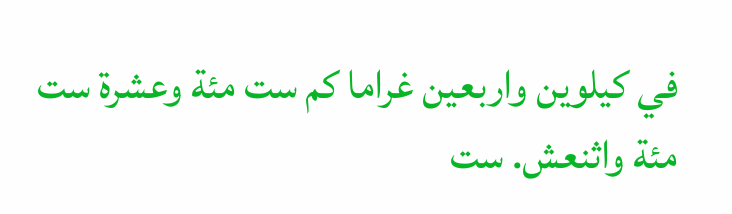في كيلوين واربعين غراما كم ست مئة وعشرة ست مئة واثنعش. ست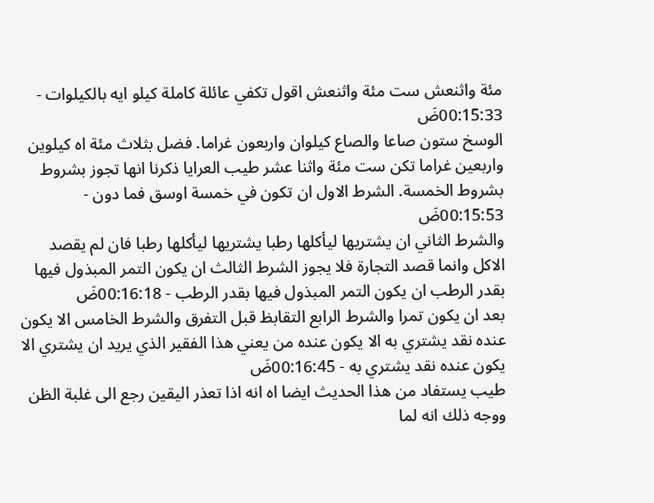مئة واثنعش ست مئة واثنعش اقول تكفي عائلة كاملة كيلو ايه بالكيلوات - 00:15:33ضَ
الوسخ ستون صاعا والصاع كيلوان واربعون غراما. فضل بثلاث مئة اه كيلوين واربعين غراما تكن ست مئة واثنا عشر طيب العرايا ذكرنا انها تجوز بشروط بشروط الخمسة. الشرط الاول ان تكون في خمسة اوسق فما دون - 00:15:53ضَ
والشرط الثاني ان يشتريها ليأكلها رطبا يشتريها ليأكلها رطبا فان لم يقصد الاكل وانما قصد التجارة فلا يجوز الشرط الثالث ان يكون التمر المبذول فيها بقدر الرطب ان يكون التمر المبذول فيها بقدر الرطب - 00:16:18ضَ
بعد ان يكون تمرا والشرط الرابع التقابظ قبل التفرق والشرط الخامس الا يكون عنده نقد يشتري به الا يكون عنده من يعني هذا الفقير الذي يريد ان يشتري الا يكون عنده نقد يشتري به - 00:16:45ضَ
طيب يستفاد من هذا الحديث ايضا اه انه اذا تعذر اليقين رجع الى غلبة الظن ووجه ذلك انه لما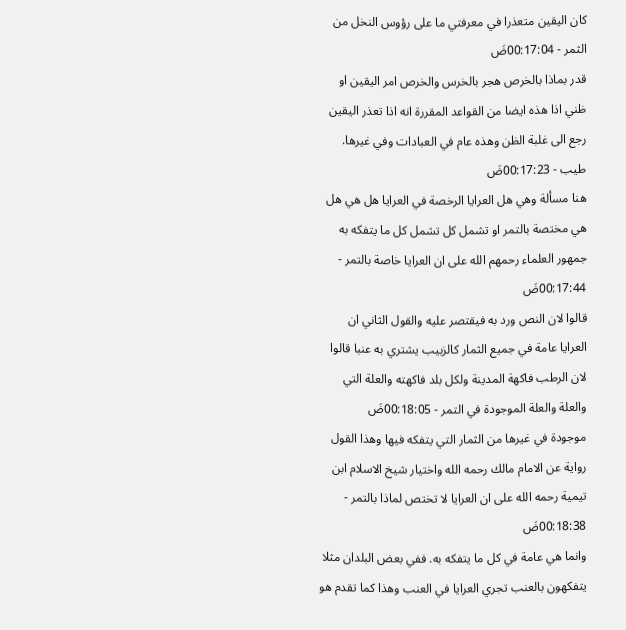كان اليقين متعذرا في معرفتي ما على رؤوس النخل من الثمر - 00:17:04ضَ
قدر بماذا بالخرص هجر بالخرس والخرص امر اليقين او ظني اذا هذه ايضا من القواعد المقررة انه اذا تعذر اليقين رجع الى غلبة الظن وهذه عام في العبادات وفي غيرها. طيب - 00:17:23ضَ
هنا مسألة وهي هل العرايا الرخصة في العرايا هل هي هل هي مختصة بالتمر او تشمل كل تشمل كل ما يتفكه به جمهور العلماء رحمهم الله على ان العرايا خاصة بالتمر - 00:17:44ضَ
قالوا لان النص ورد به فيقتصر عليه والقول الثاني ان العرايا عامة في جميع الثمار كالزبيب يشتري به عنبا قالوا لان الرطب فاكهة المدينة ولكل بلد فاكهته والعلة التي والعلة والعلة الموجودة في التمر - 00:18:05ضَ
موجودة في غيرها من الثمار التي يتفكه فيها وهذا القول رواية عن الامام مالك رحمه الله واختيار شيخ الاسلام ابن تيمية رحمه الله على ان العرايا لا تختص لماذا بالتمر - 00:18:38ضَ
وانما هي عامة في كل ما يتفكه به. ففي بعض البلدان مثلا يتفكهون بالعنب تجري العرايا في العنب وهذا كما تقدم هو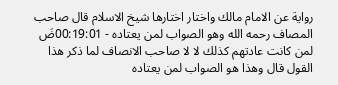رواية عن الامام مالك واختار اختارها شيخ الاسلام قال صاحب المصاف رحمه الله وهو الصواب لمن يعتاده - 00:19:01ضَ
لمن كانت عادتهم كذلك لا لا صاحب الانصاف لما ذكر هذا القول قال وهذا هو الصواب لمن يعتاده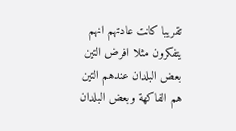تقريبا كانت عادتهم انهم يتفكرون مثلا افرض التين بعض البلدان عندهم التين هم الفاكهة وبعض البلدان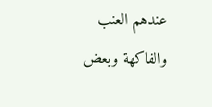عندهم العنب والفاكهة وبعض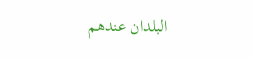البلدان عندهم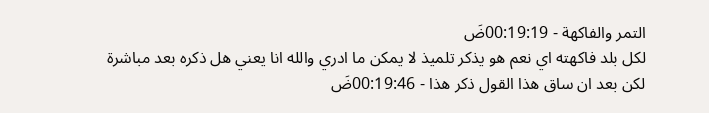التمر والفاكهة - 00:19:19ضَ
لكل بلد فاكهته اي نعم هو يذكر تلميذ لا يمكن ما ادري والله انا يعني هل ذكره بعد مباشرة لكن بعد ان ساق هذا القول ذكر هذا - 00:19:46ضَ